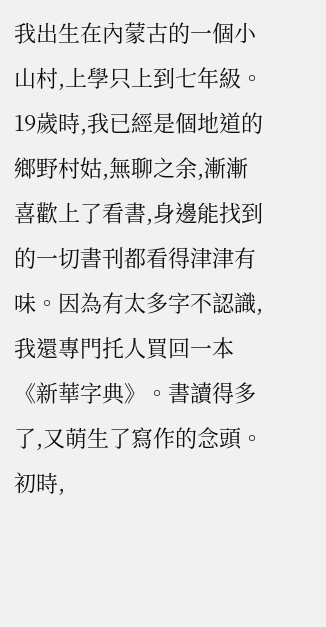我出生在內蒙古的一個小山村,上學只上到七年級。19歲時,我已經是個地道的鄉野村姑,無聊之余,漸漸喜歡上了看書,身邊能找到的一切書刊都看得津津有味。因為有太多字不認識,我還專門托人買回一本《新華字典》。書讀得多了,又萌生了寫作的念頭。初時,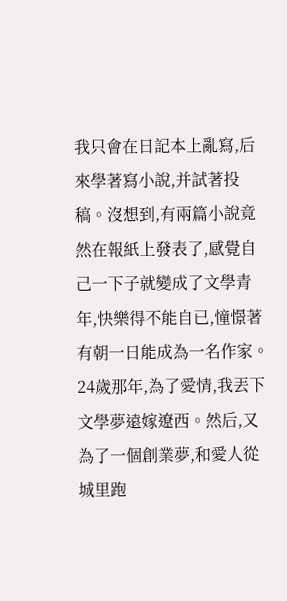我只會在日記本上亂寫,后來學著寫小說,并試著投稿。沒想到,有兩篇小說竟然在報紙上發表了,感覺自己一下子就變成了文學青年,快樂得不能自已,憧憬著有朝一日能成為一名作家。
24歲那年,為了愛情,我丟下文學夢遠嫁遼西。然后,又為了一個創業夢,和愛人從城里跑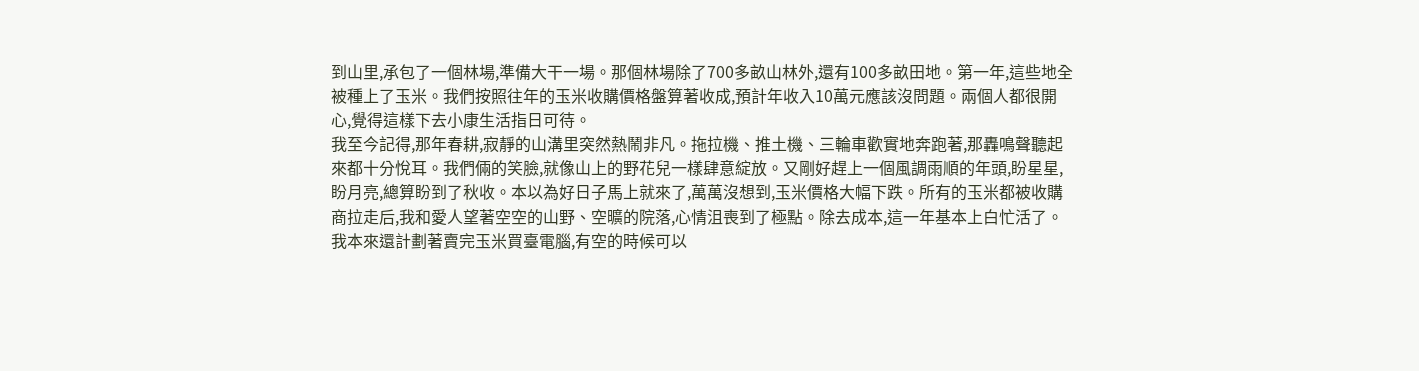到山里,承包了一個林場,準備大干一場。那個林場除了700多畝山林外,還有100多畝田地。第一年,這些地全被種上了玉米。我們按照往年的玉米收購價格盤算著收成,預計年收入10萬元應該沒問題。兩個人都很開心,覺得這樣下去小康生活指日可待。
我至今記得,那年春耕,寂靜的山溝里突然熱鬧非凡。拖拉機、推土機、三輪車歡實地奔跑著,那轟鳴聲聽起來都十分悅耳。我們倆的笑臉,就像山上的野花兒一樣肆意綻放。又剛好趕上一個風調雨順的年頭,盼星星,盼月亮,總算盼到了秋收。本以為好日子馬上就來了,萬萬沒想到,玉米價格大幅下跌。所有的玉米都被收購商拉走后,我和愛人望著空空的山野、空曠的院落,心情沮喪到了極點。除去成本,這一年基本上白忙活了。
我本來還計劃著賣完玉米買臺電腦,有空的時候可以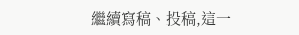繼續寫稿、投稿,這一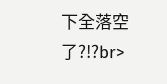下全落空了?!?br>